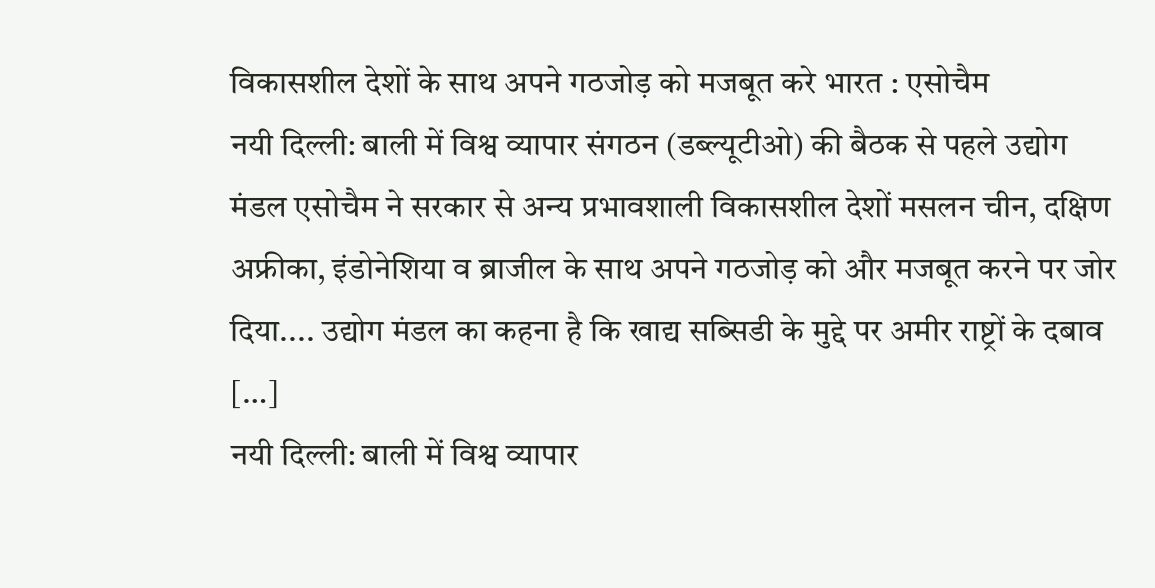विकासशील देशों के साथ अपने गठजोड़ को मजबूत करे भारत : एसोचैम
नयी दिल्ली: बाली में विश्व व्यापार संगठन (डब्ल्यूटीओ) की बैठक से पहले उद्योग मंडल एसोचैम ने सरकार से अन्य प्रभावशाली विकासशील देशों मसलन चीन, दक्षिण अफ्रीका, इंडोनेशिया व ब्राजील के साथ अपने गठजोड़ को और मजबूत करने पर जोर दिया.... उद्योग मंडल का कहना है कि खाद्य सब्सिडी के मुद्दे पर अमीर राष्ट्रों के दबाव […]
नयी दिल्ली: बाली में विश्व व्यापार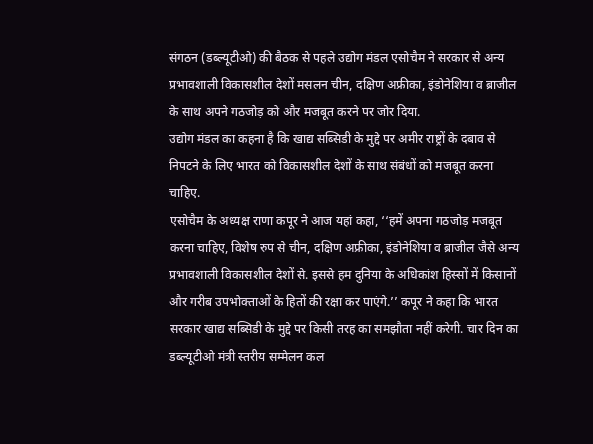संगठन (डब्ल्यूटीओ) की बैठक से पहले उद्योग मंडल एसोचैम ने सरकार से अन्य प्रभावशाली विकासशील देशों मसलन चीन, दक्षिण अफ्रीका, इंडोनेशिया व ब्राजील के साथ अपने गठजोड़ को और मजबूत करने पर जोर दिया.
उद्योग मंडल का कहना है कि खाद्य सब्सिडी के मुद्दे पर अमीर राष्ट्रों के दबाव से निपटने के लिए भारत को विकासशील देशों के साथ संबंधों को मजबूत करना चाहिए.
एसोचैम के अध्यक्ष राणा कपूर ने आज यहां कहा, ‘‘हमें अपना गठजोड़ मजबूत करना चाहिए, विशेष रुप से चीन, दक्षिण अफ्रीका, इंडोनेशिया व ब्राजील जैसे अन्य प्रभावशाली विकासशील देशों से. इससे हम दुनिया के अधिकांश हिस्सों में किसानों और गरीब उपभोक्ताओं के हितों की रक्षा कर पाएंगे.’’ कपूर ने कहा कि भारत सरकार खाद्य सब्सिडी के मुद्दे पर किसी तरह का समझौता नहीं करेगी. चार दिन का डब्ल्यूटीओ मंत्री स्तरीय सम्मेलन कल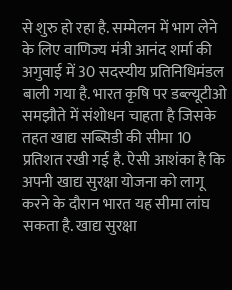से शुरु हो रहा है. सम्मेलन में भाग लेने के लिए वाणिज्य मंत्री आनंद शर्मा की अगुवाई में 30 सदस्यीय प्रतिनिधिमंडल बाली गया है. भारत कृषि पर डब्ल्यूटीओ समझौते में संशोधन चाहता है जिसके तहत खाद्य सब्सिडी की सीमा 10 प्रतिशत रखी गई है. ऐसी आशंका है कि अपनी खाद्य सुरक्षा योजना को लागू करने के दौरान भारत यह सीमा लांघ सकता है. खाद्य सुरक्षा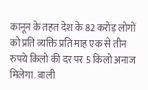कानून के तहत देश के 82 करोड़ लोगों को प्रति व्यक्ति प्रति माह एक से तीन रुपये किलो की दर पर 5 किलो अनाज मिलेगा. बाली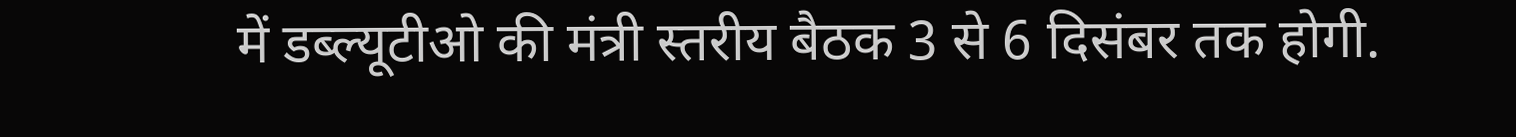में डब्ल्यूटीओ की मंत्री स्तरीय बैठक 3 से 6 दिसंबर तक होगी.